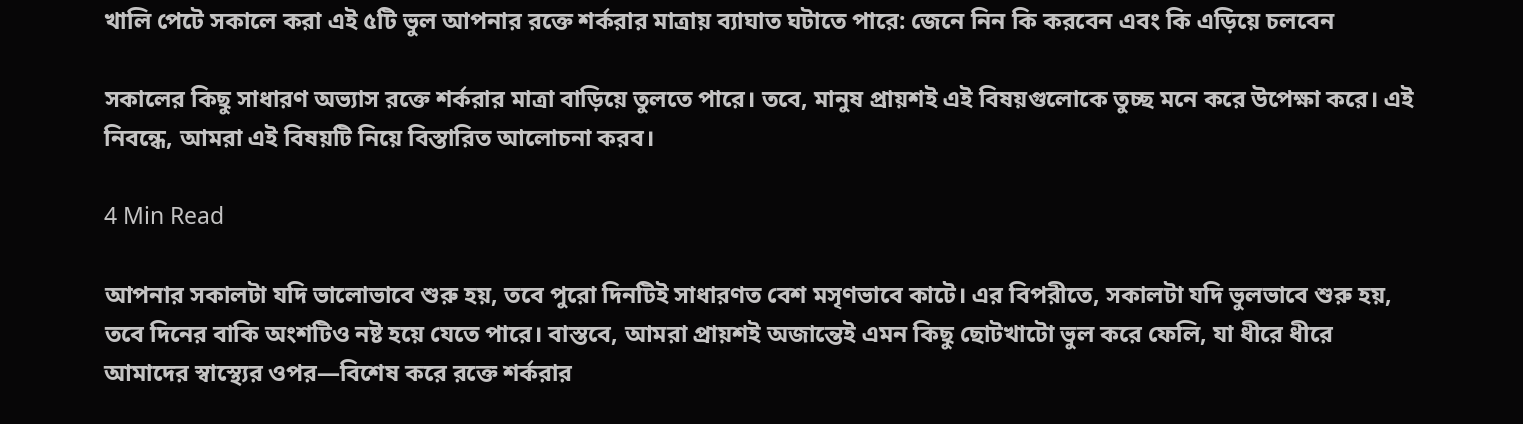খালি পেটে সকালে করা এই ৫টি ভুল আপনার রক্তে শর্করার মাত্রায় ব্যাঘাত ঘটাতে পারে: জেনে নিন কি করবেন এবং কি এড়িয়ে চলবেন

সকালের কিছু সাধারণ অভ্যাস রক্তে শর্করার মাত্রা বাড়িয়ে তুলতে পারে। তবে, মানুষ প্রায়শই এই বিষয়গুলোকে তুচ্ছ মনে করে উপেক্ষা করে। এই নিবন্ধে, আমরা এই বিষয়টি নিয়ে বিস্তারিত আলোচনা করব।

4 Min Read

আপনার সকালটা যদি ভালোভাবে শুরু হয়, তবে পুরো দিনটিই সাধারণত বেশ মসৃণভাবে কাটে। এর বিপরীতে, সকালটা যদি ভুলভাবে শুরু হয়, তবে দিনের বাকি অংশটিও নষ্ট হয়ে যেতে পারে। বাস্তবে, আমরা প্রায়শই অজান্তেই এমন কিছু ছোটখাটো ভুল করে ফেলি, যা ধীরে ধীরে আমাদের স্বাস্থ্যের ওপর—বিশেষ করে রক্তে শর্করার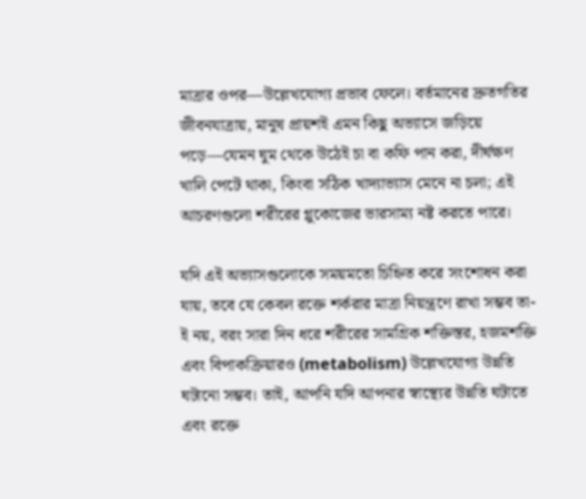মাত্রার ওপর—উল্লেখযোগ্য প্রভাব ফেলে। বর্তমানের দ্রুতগতির জীবনযাত্রায়, মানুষ প্রায়শই এমন কিছু অভ্যাসে জড়িয়ে পড়ে—যেমন ঘুম থেকে উঠেই চা বা কফি পান করা, দীর্ঘক্ষণ খালি পেটে থাকা, কিংবা সঠিক খাদ্যাভ্যাস মেনে না চলা; এই আচরণগুলো শরীরের গ্লুকোজের ভারসাম্য নষ্ট করতে পারে।

যদি এই অভ্যাসগুলোকে সময়মতো চিহ্নিত করে সংশোধন করা যায়, তবে যে কেবল রক্তে শর্করার মাত্রা নিয়ন্ত্রণে রাখা সম্ভব তা-ই নয়, বরং সারা দিন ধরে শরীরের সামগ্রিক শক্তিস্তর, হজমশক্তি এবং বিপাকক্রিয়ারও (metabolism) উল্লেখযোগ্য উন্নতি ঘটানো সম্ভব। তাই, আপনি যদি আপনার স্বাস্থ্যের উন্নতি ঘটাতে এবং রক্তে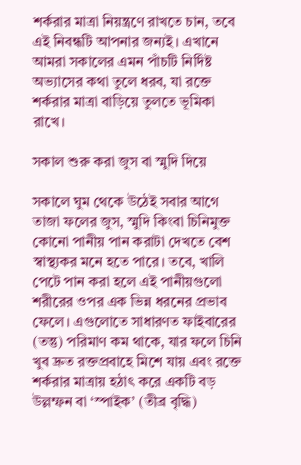শর্করার মাত্রা নিয়ন্ত্রণে রাখতে চান, তবে এই নিবন্ধটি আপনার জন্যই। এখানে আমরা সকালের এমন পাঁচটি নির্দিষ্ট অভ্যাসের কথা তুলে ধরব, যা রক্তে শর্করার মাত্রা বাড়িয়ে তুলতে ভূমিকা রাখে।

সকাল শুরু করা জুস বা স্মুদি দিয়ে

সকালে ঘুম থেকে উঠেই সবার আগে তাজা ফলের জুস, স্মুদি কিংবা চিনিমুক্ত কোনো পানীয় পান করাটা দেখতে বেশ স্বাস্থ্যকর মনে হতে পারে। তবে, খালি পেটে পান করা হলে এই পানীয়গুলো শরীরের ওপর এক ভিন্ন ধরনের প্রভাব ফেলে। এগুলোতে সাধারণত ফাইবারের (তন্তু) পরিমাণ কম থাকে, যার ফলে চিনি খুব দ্রুত রক্তপ্রবাহে মিশে যায় এবং রক্তে শর্করার মাত্রায় হঠাৎ করে একটি বড় উল্লম্ফন বা ‘স্পাইক’ (তীব্র বৃদ্ধি)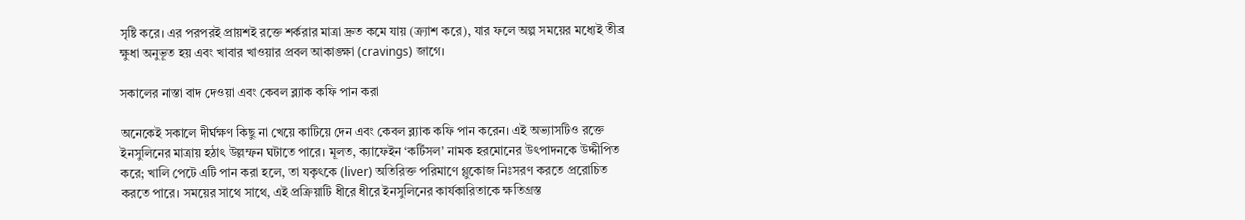সৃষ্টি করে। এর পরপরই প্রায়শই রক্তে শর্করার মাত্রা দ্রুত কমে যায় (ক্র্যাশ করে), যার ফলে অল্প সময়ের মধ্যেই তীব্র ক্ষুধা অনুভূত হয় এবং খাবার খাওয়ার প্রবল আকাঙ্ক্ষা (cravings) জাগে।

সকালের নাস্তা বাদ দেওয়া এবং কেবল ব্ল্যাক কফি পান করা

অনেকেই সকালে দীর্ঘক্ষণ কিছু না খেয়ে কাটিয়ে দেন এবং কেবল ব্ল্যাক কফি পান করেন। এই অভ্যাসটিও রক্তে ইনসুলিনের মাত্রায় হঠাৎ উল্লম্ফন ঘটাতে পারে। মূলত, ক্যাফেইন ‘কর্টিসল’ নামক হরমোনের উৎপাদনকে উদ্দীপিত করে; খালি পেটে এটি পান করা হলে, তা যকৃৎকে (liver) অতিরিক্ত পরিমাণে গ্লুকোজ নিঃসরণ করতে প্ররোচিত করতে পারে। সময়ের সাথে সাথে, এই প্রক্রিয়াটি ধীরে ধীরে ইনসুলিনের কার্যকারিতাকে ক্ষতিগ্রস্ত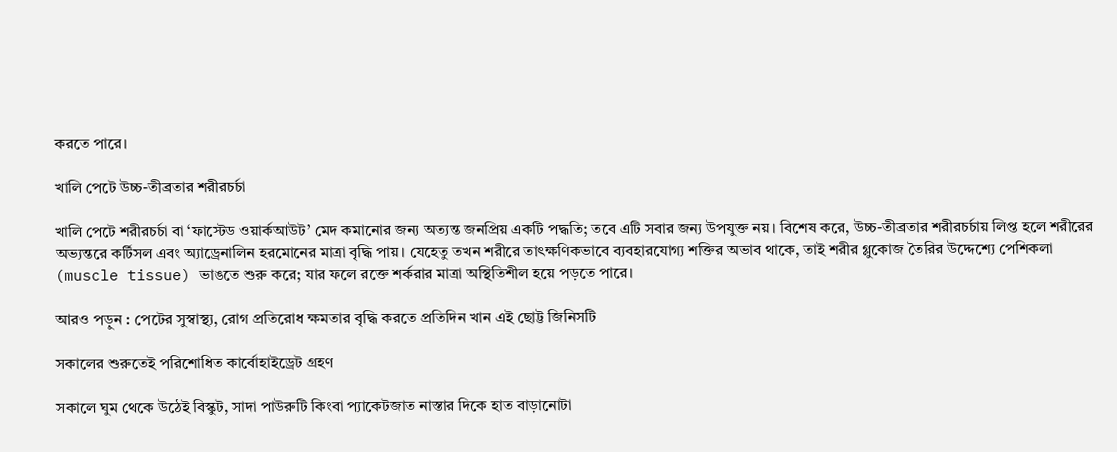করতে পারে।

খালি পেটে উচ্চ-তীব্রতার শরীরচর্চা

খালি পেটে শরীরচর্চা বা ‘ফাস্টেড ওয়ার্কআউট’ মেদ কমানোর জন্য অত্যন্ত জনপ্রিয় একটি পদ্ধতি; তবে এটি সবার জন্য উপযুক্ত নয়। বিশেষ করে, উচ্চ-তীব্রতার শরীরচর্চায় লিপ্ত হলে শরীরের অভ্যন্তরে কর্টিসল এবং অ্যাড্রেনালিন হরমোনের মাত্রা বৃদ্ধি পায়। যেহেতু তখন শরীরে তাৎক্ষণিকভাবে ব্যবহারযোগ্য শক্তির অভাব থাকে, তাই শরীর গ্লুকোজ তৈরির উদ্দেশ্যে পেশিকলা (muscle tissue) ভাঙতে শুরু করে; যার ফলে রক্তে শর্করার মাত্রা অস্থিতিশীল হয়ে পড়তে পারে।

আরও পড়ুন : পেটের সুস্বাস্থ্য, রোগ প্রতিরোধ ক্ষমতার বৃদ্ধি করতে প্রতিদিন খান এই ছোট্ট জিনিসটি

সকালের শুরুতেই পরিশোধিত কার্বোহাইড্রেট গ্রহণ

সকালে ঘুম থেকে উঠেই বিস্কুট, সাদা পাউরুটি কিংবা প্যাকেটজাত নাস্তার দিকে হাত বাড়ানোটা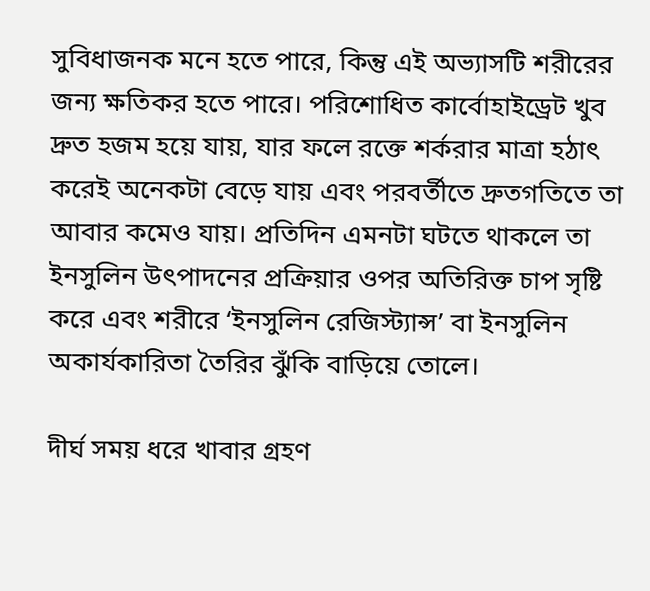সুবিধাজনক মনে হতে পারে, কিন্তু এই অভ্যাসটি শরীরের জন্য ক্ষতিকর হতে পারে। পরিশোধিত কার্বোহাইড্রেট খুব দ্রুত হজম হয়ে যায়, যার ফলে রক্তে শর্করার মাত্রা হঠাৎ করেই অনেকটা বেড়ে যায় এবং পরবর্তীতে দ্রুতগতিতে তা আবার কমেও যায়। প্রতিদিন এমনটা ঘটতে থাকলে তা ইনসুলিন উৎপাদনের প্রক্রিয়ার ওপর অতিরিক্ত চাপ সৃষ্টি করে এবং শরীরে ‘ইনসুলিন রেজিস্ট্যান্স’ বা ইনসুলিন অকার্যকারিতা তৈরির ঝুঁকি বাড়িয়ে তোলে।

দীর্ঘ সময় ধরে খাবার গ্রহণ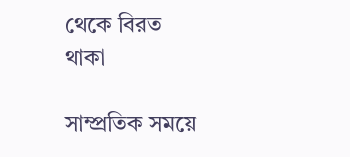থেকে বিরত থাকা

সাম্প্রতিক সময়ে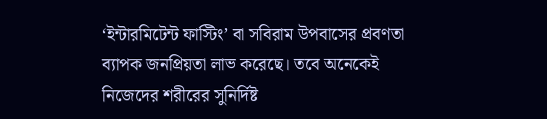‘ইন্টারমিটেন্ট ফাস্টিং’ বা সবিরাম উপবাসের প্রবণতা ব্যাপক জনপ্রিয়তা লাভ করেছে। তবে অনেকেই নিজেদের শরীরের সুনির্দিষ্ট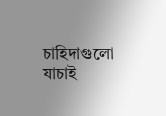চাহিদাগুলো যাচাই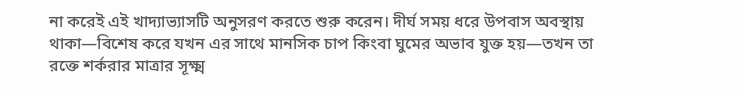না করেই এই খাদ্যাভ্যাসটি অনুসরণ করতে শুরু করেন। দীর্ঘ সময় ধরে উপবাস অবস্থায় থাকা—বিশেষ করে যখন এর সাথে মানসিক চাপ কিংবা ঘুমের অভাব যুক্ত হয়—তখন তা রক্তে শর্করার মাত্রার সূক্ষ্ম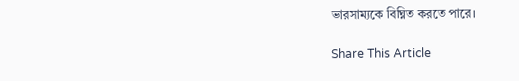ভারসাম্যকে বিঘ্নিত করতে পারে।

Share This Article